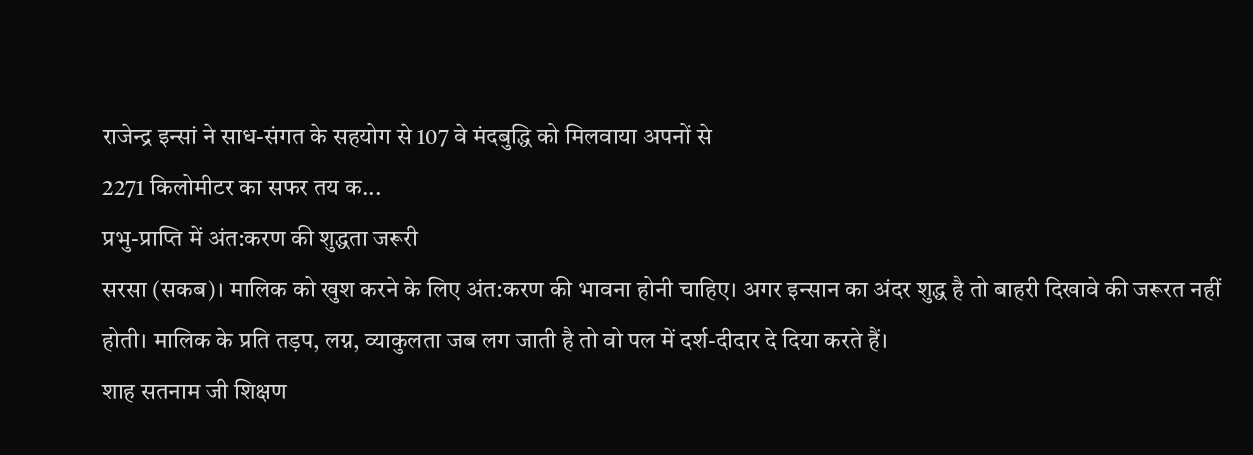राजेन्द्र इन्सां ने साध-संगत के सहयोग से 107 वे मंदबुद्धि को मिलवाया अपनों से
2271 किलोमीटर का सफर तय क...
प्रभु-प्राप्ति में अंत:करण की शुद्धता जरूरी
सरसा (सकब)। मालिक को खुश करने के लिए अंत:करण की भावना होनी चाहिए। अगर इन्सान का अंदर शुद्ध है तो बाहरी दिखावे की जरूरत नहीं होती। मालिक के प्रति तड़प, लग्न, व्याकुलता जब लग जाती है तो वो पल में दर्श-दीदार दे दिया करते हैं।
शाह सतनाम जी शिक्षण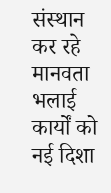संस्थान कर रहे मानवता भलाई कार्यों को नई दिशा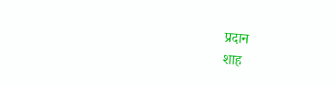प्रदान
शाह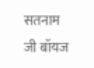सतनाम जी बॉयज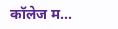कॉलेज म...